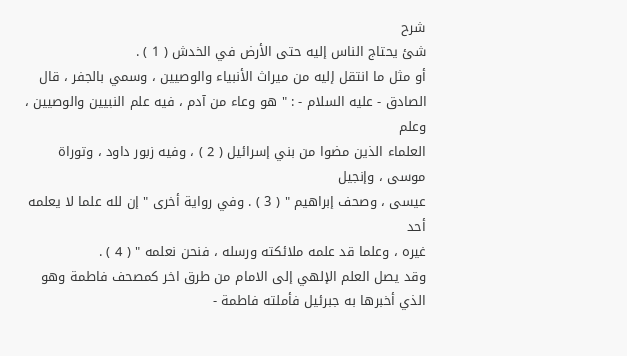شرح
شئ يحتاج الناس إليه حتى الأرض في الخدش ( 1 ) .
أو مثل ما انتقل إليه من ميراث الأنبياء والوصيين ، وسمي بالجفر ، قال
الصادق - عليه السلام - : " هو وعاء من آدم ، فيه علم النبيين والوصيين ، وعلم
العلماء الذين مضوا من بني إسرائيل ( 2 ) ، وفيه زبور داود ، وتوراة موسى ، وإنجيل
عيسى ، وصحف إبراهيم " ( 3 ) . وفي رواية أخرى " إن لله علما لا يعلمه أحد
غيره ، وعلما قد علمه ملائكته ورسله ، فنحن نعلمه " ( 4 ) .
وقد يصل العلم الإلهي إلى الامام من طرق اخر كمصحف فاطمة وهو
الذي أخبرها به جبرئيل فأملته فاطمة -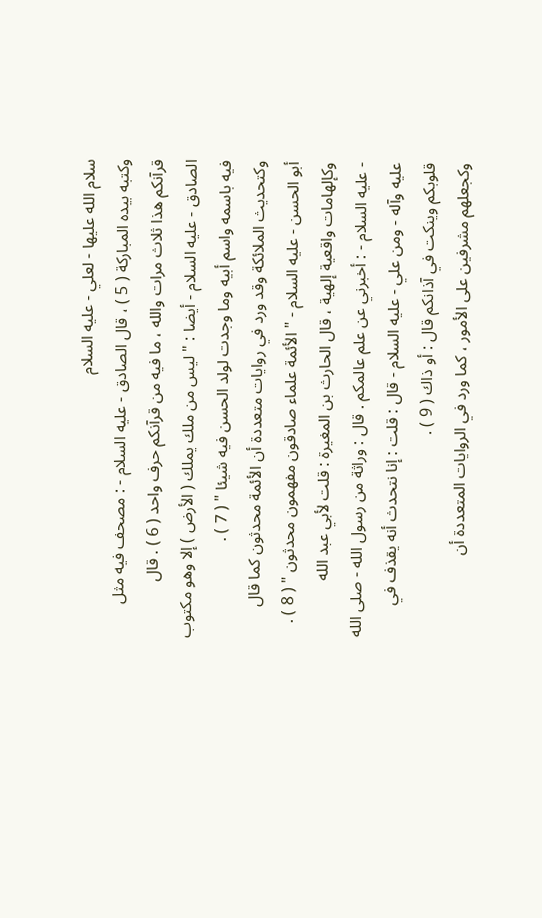سلام الله عليها - لعلي - عليه السلام
وكتبه بيده المباركة ( 5 ) ، قال الصادق - عليه السلام - : مصحف فيه مثل
قرآنكم هذا ثلاث مرات والله ، ما فيه من قرآنكم حرف واحد ( 6 ) . قال
الصادق - عليه السلام - أيضا : " ليس من ملك يملك ( الأرض ) إلا وهو مكتوب
فيه باسمه واسم أبيه وما وجدت لولد الحسن فيه شيئا " ( 7 ) .
وكتحديث الملائكة وقد ورد في روايات متعددة أن الأئمة محدثون كما قال
أبو الحسن - عليه السلام - " الأئمة علماء صادقون مفهمون محدثون " ( 8 ) .
وكإلهامات واقعية إلهية ، قال الحارث بن المغيرة : قلت لأبي عبد الله
- عليه السلام - : أخبرني عن علم عالمكم . قال : وراثة من رسول الله - صلى الله
عليه وآله - ومن علي - عليه السلام - قال : قلت : إنا نتحدث أنه يقذف في
قلوبكم وينكت في آذانكم قال : أو ذاك ( 9 ) .
وكجعلهم مشرفين على الأمور ، كما ورد في الروايات المتعددة أن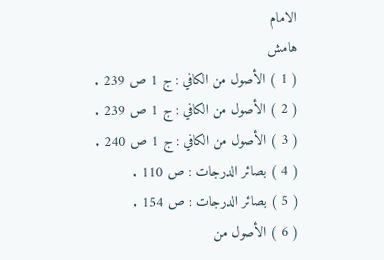الامام
هامش
( 1 ) الأصول من الكافي : ج 1 ص 239 .
( 2 ) الأصول من الكافي : ج 1 ص 239 .
( 3 ) الأصول من الكافي : ج 1 ص 240 .
( 4 ) بصائر الدرجات : ص 110 .
( 5 ) بصائر الدرجات : ص 154 .
( 6 ) الأصول من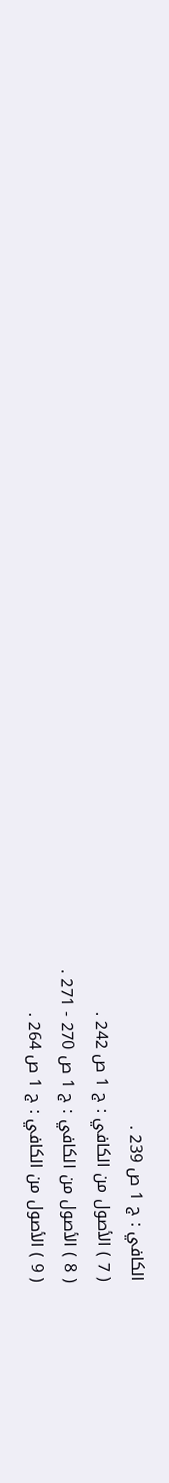الكافي : ج 1 ص 239 .
( 7 ) الأصول من الكافي : ج 1 ص 242 .
( 8 ) الأصول من الكافي : ج 1 ص 270 - 271 .
( 9 ) الأصول من الكافي : ج 1 ص 264 .